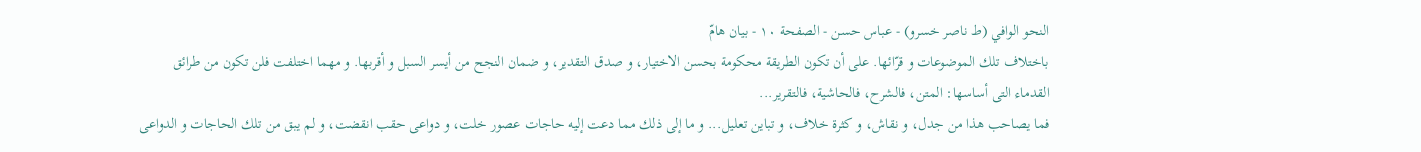النحو الوافي (ط ناصر خسرو) - عباس حسن - الصفحة ١٠ - بيان هامّ
باختلاف تلك الموضوعات و قرّائها. على أن تكون الطريقة محكومة بحسن الاختيار، و صدق التقدير، و ضمان النجح من أيسر السبل و أقربها. و مهما اختلفت فلن تكون من طرائق القدماء التى أساسها: المتن، فالشرح، فالحاشية، فالتقرير...
فما يصاحب هذا من جدل، و نقاش، و كثرة خلاف، و تباين تعليل... و ما إلى ذلك مما دعت إليه حاجات عصور خلت، و دواعى حقب انقضت، و لم يبق من تلك الحاجات و الدواعى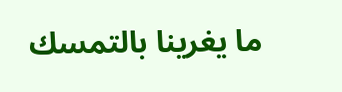ما يغرينا بالتمسك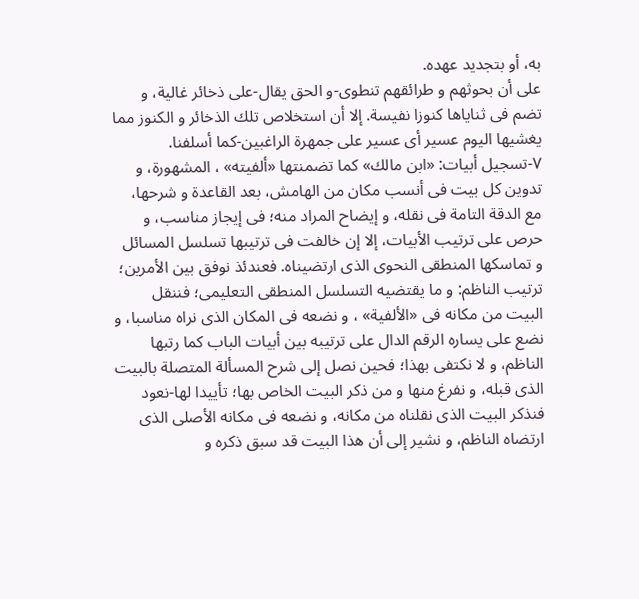به، أو بتجديد عهده.
على أن بحوثهم و طرائقهم تنطوى-و الحق يقال-على ذخائر غالية، و تضم فى ثناياها كنوزا نفيسة. إلا أن استخلاص تلك الذخائر و الكنوز مما يغشيها اليوم عسير أى عسير على جمهرة الراغبين-كما أسلفنا.
٧-تسجيل أبيات: «ابن مالك» كما تضمنتها «ألفيته» ، المشهورة، و تدوين كل بيت فى أنسب مكان من الهامش، بعد القاعدة و شرحها، مع الدقة التامة فى نقله، و إيضاح المراد منه؛ فى إيجاز مناسب، و حرص على ترتيب الأبيات، إلا إن خالفت فى ترتيبها تسلسل المسائل و تماسكها المنطقى النحوى الذى ارتضيناه. فعندئذ نوفق بين الأمرين؛ ترتيب الناظم: و ما يقتضيه التسلسل المنطقى التعليمى؛ فننقل البيت من مكانه فى «الألفية» ، و نضعه فى المكان الذى نراه مناسبا، و نضع على يساره الرقم الدال على ترتيبه بين أبيات الباب كما رتبها الناظم، و لا نكتفى بهذا؛ فحين نصل إلى شرح المسألة المتصلة بالبيت الذى قبله، و نفرغ منها و من ذكر البيت الخاص بها؛ تأييدا لها-نعود فنذكر البيت الذى نقلناه من مكانه، و نضعه فى مكانه الأصلى الذى ارتضاه الناظم، و نشير إلى أن هذا البيت قد سبق ذكره و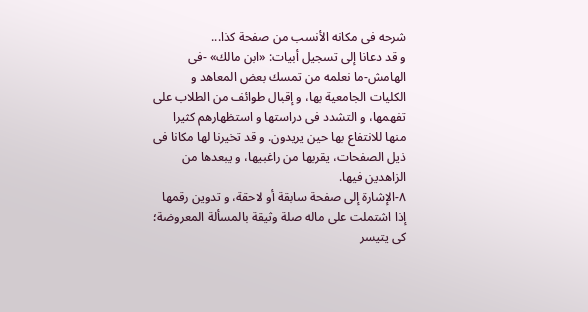شرحه فى مكانه الأنسب من صفحة كذا...
و قد دعانا إلى تسجيل أبيات: «ابن مالك» -فى الهامش-ما نعلمه من تمسك بعض المعاهد و الكليات الجامعية بها، و إقبال طوائف من الطلاب على تفهمها، و التشدد فى دراستها و استظهارهم كثيرا منها للانتفاع بها حين يريدون. و قد تخيرنا لها مكانا فى ذيل الصفحات، يقربها من راغبيها، و يبعدها من الزاهدين فيها.
٨-الإشارة إلى صفحة سابقة أو لاحقة، و تدوين رقمها إذا اشتملت على ماله صلة وثيقة بالمسألة المعروضة؛ كى يتيسر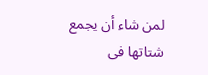لمن شاء أن يجمع شتاتها فى